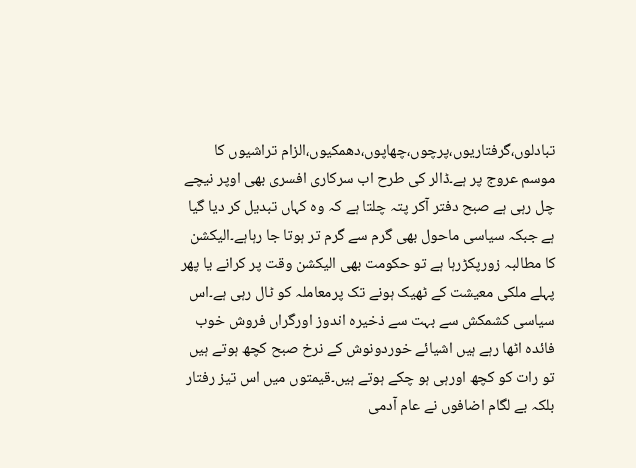تبادلوں،گرفتاریوں،پرچوں،چھاپوں،دھمکیوں،الزام تراشیوں کا موسم عروج پر ہے۔ڈالر کی طرح اب سرکاری افسری بھی اوپر نیچے چل رہی ہے صبح دفتر آکر پتہ چلتا ہے کہ وہ کہاں تبدیل کر دیا گیا ہے جبکہ سیاسی ماحول بھی گرم سے گرم تر ہوتا جا رہاہے۔الیکشن کا مطالبہ زورپکڑرہا ہے تو حکومت بھی الیکشن وقت پر کرانے یا پھر پہلے ملکی معیشت کے ٹھیک ہونے تک پرمعاملہ کو ٹال رہی ہے۔اس سیاسی کشمکش سے بہت سے ذخیرہ اندوز اورگراں فروش خوب فائدہ اٹھا رہے ہیں اشیائے خوردونوش کے نرخ صبح کچھ ہوتے ہیں تو رات کو کچھ اورہی ہو چکے ہوتے ہیں۔قیمتوں میں اس تیز رفتار بلکہ بے لگام اضافوں نے عام آدمی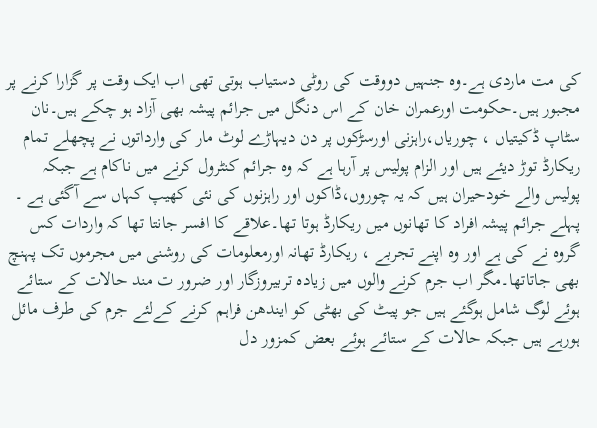کی مت ماردی ہے۔وہ جنہیں دووقت کی روٹی دستیاب ہوتی تھی اب ایک وقت پر گزارا کرنے پر مجبور ہیں۔حکومت اورعمران خان کے اس دنگل میں جرائم پیشہ بھی آزاد ہو چکے ہیں۔نان سٹاپ ڈکیتیاں ، چوریاں،راہزنی اورسڑکوں پر دن دیہاڑے لوٹ مار کی وارداتوں نے پچھلے تمام ریکارڈ توڑ دیئے ہیں اور الزام پولیس پر آرہا ہے کہ وہ جرائم کنٹرول کرنے میں ناکام ہے جبکہ پولیس والے خودحیران ہیں کہ یہ چوروں،ڈاکوں اور راہزنوں کی نئی کھیپ کہاں سے آگئی ہے ۔ پہلے جرائم پیشہ افراد کا تھانوں میں ریکارڈ ہوتا تھا۔علاقے کا افسر جانتا تھا کہ واردات کس گروہ نے کی ہے اور وہ اپنے تجربے ، ریکارڈ تھانہ اورمعلومات کی روشنی میں مجرموں تک پہنچ بھی جاتاتھا۔مگر اب جرم کرنے والوں میں زیادہ تربیروزگار اور ضرور ت مند حالات کے ستائے ہوئے لوگ شامل ہوگئے ہیں جو پیٹ کی بھٹی کو ایندھن فراہم کرنے کےلئے جرم کی طرف مائل ہورہے ہیں جبکہ حالات کے ستائے ہوئے بعض کمزور دل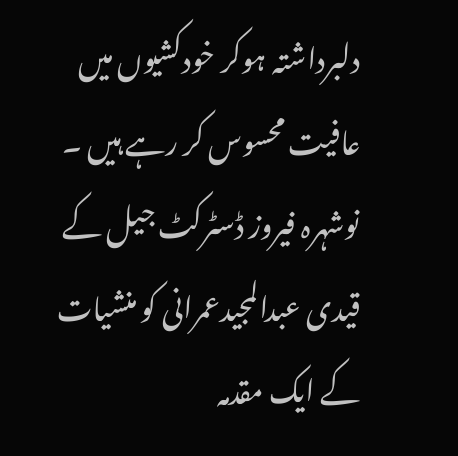دلبرداشتہ ہوکر خودکشیوں میں عافیت محسوس کر رہے ہیں ۔ نوشہرہ فیروز ڈسٹرکٹ جیل کے قیدی عبدالمجیدعمرانی کو منشیات کے ایک مقدمہ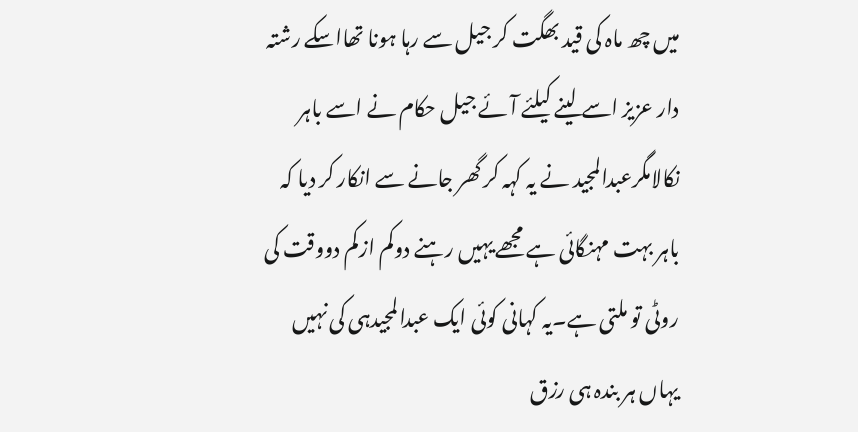میں چھ ماہ کی قید بھگت کر جیل سے رہا ہونا تھااسکے رشتہ دار عزیز اسے لینے کیلئے آئے جیل حکام نے اسے باہر نکالامگرعبدالمجید نے یہ کہہ کر گھر جانے سے انکار کر دیا کہ باہر بہت مہنگائی ہے مجھے یہیں رہنے دوکم ازکم دووقت کی روٹی تو ملتی ہے۔یہ کہانی کوئی ایک عبدالمجیدہی کی نہیں یہاں ہر بندہ ہی رزق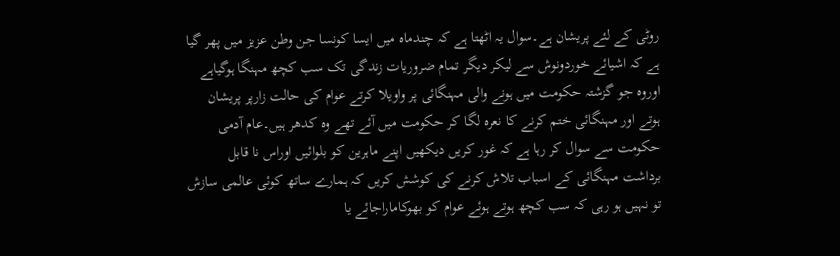روٹی کے لئے پریشان ہے۔سوال یہ اٹھتا ہے کہ چندماہ میں ایسا کونسا جن وطن عزیز میں پھر گیا ہے کہ اشیائے خوردونوش سے لیکر دیگر تمام ضروریات زندگی تک سب کچھ مہنگا ہوگیاہے اوروہ جو گزشتہ حکومت میں ہونے والی مہنگائی پر واویلا کرتے عوام کی حالت زارپر پریشان ہوتے اور مہنگائی ختم کرنے کا نعرہ لگا کر حکومت میں آئے تھے وہ کدھر ہیں۔عام آدمی حکومت سے سوال کر رہا ہے کہ غور کریں دیکھیں اپنے ماہرین کو بلوائیں اوراس نا قابل برداشت مہنگائی کے اسباب تلاش کرنے کی کوشش کریں کہ ہمارے ساتھ کوئی عالمی سازش تو نہیں ہو رہی کہ سب کچھ ہوتے ہوئے عوام کو بھوکاماراجائے یا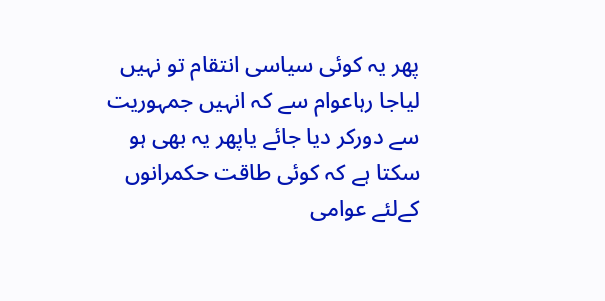پھر یہ کوئی سیاسی انتقام تو نہیں لیاجا رہاعوام سے کہ انہیں جمہوریت سے دورکر دیا جائے یاپھر یہ بھی ہو سکتا ہے کہ کوئی طاقت حکمرانوں کےلئے عوامی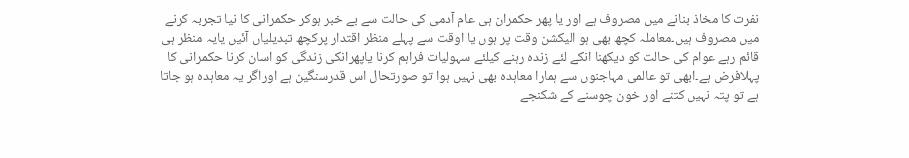نفرت کا مخاذ بنانے میں مصروف ہے اور یا پھر حکمران ہی عام آدمی کی حالت سے بے خبر ہوکر حکمرانی کا نیا تجربہ کرنے میں مصروف ہیں۔معاملہ کچھ بھی ہو الیکشن وقت پر ہوں یا اوقت سے پہلے منظر اقتدار پرکچھ تبدیلیاں آئیں یایہ منظر ہی قائم رہے عوام کی حالت کو دیکھنا انکے لئے زندہ رہنے کیلئے سہولیات فراہم کرنا یاپھرانکی زندگی کو اسان کرنا حکمرانی کا پہلافرض ہے۔ابھی تو عالمی مہاجنوں سے ہمارا معاہدہ بھی نہیں ہوا تو صورتحال اس قدرسنگین ہے اوراگر یہ معاہدہ ہو جاتا ہے تو پتہ نہیں کتنے اور خون چوسنے کے شکنجے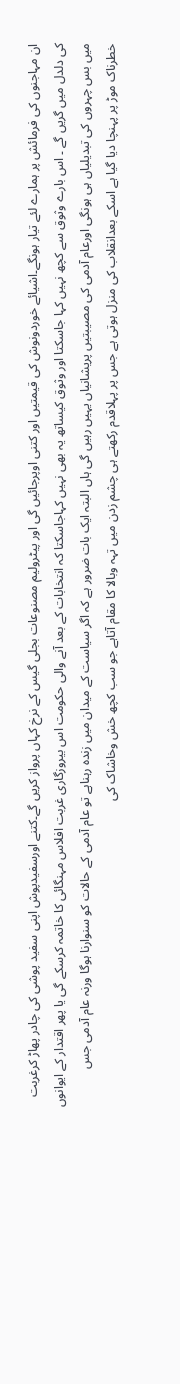ان مہاجنوں کی فرمائش پر ہمارے لئے تیار ہونگے۔اشیائے خوردونوش کی قیمتیں اور کتنی اوپرجائیں گی اور پیٹرولیم مصنوعات بجلی گیس کے نرخ کہاں پرواز کریں گے۔کتنے اورسفیدپوش اپنی سفید پوشی کی چادر پھاڑ کرغربت کی دلدل میں گریں گے ۔ اس بارے وثوق سے کچھ نہیں کہا جاسکتا اور وثوق کیساتھ یہ بھی نہیں کہاجاسکتا کہ انتخابات کے بعد آنے والی حکومت اس بیروزگاری غربت افلاس مہنگائی کا خاتمہ کرسکے گی یا پھر اقتدار کے ایوانوں میں بس چہروں کی تبدیلیاں ہی ہونگی اورعام آدمی کی مصیبتیں پریشانیاں یہیں رہیں گی ہاں البتہ ایک بات ضرور ہے کہ اگر سیاست کے میدان میں زندہ رہناہے تو عام آدمی کے حالات کو سنوارنا ہوگا ورنہ عام آدمی جس خطرناک موڑ پر پہنچا دیا گیا ہے اسکے بعدانقلاب کی منزل ہوتی ہے جس پر پہلاقدم رکھتے ہی چشم زدن میں تہہ وبالا کا مقام آتاہے جو سب کچھ خش وخاشاک کی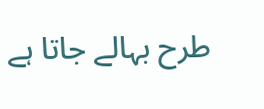طرح بہالے جاتا ہے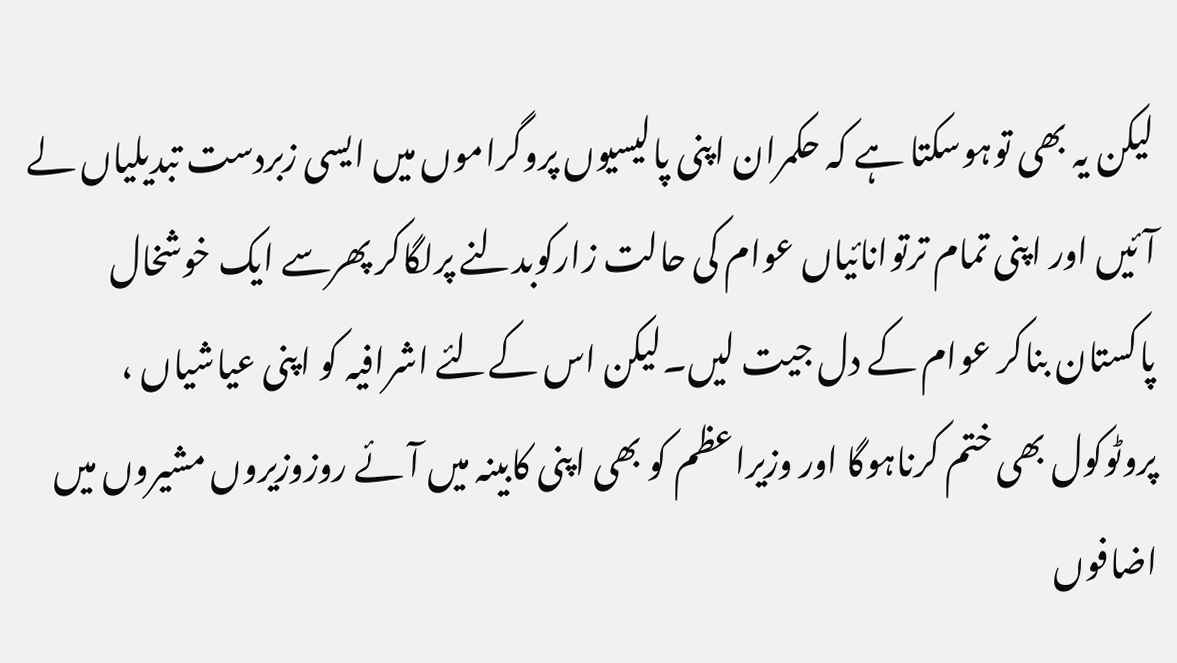لیکن یہ بھی توہوسکتا ہے کہ حکمران اپنی پالیسیوں پروگراموں میں ایسی زبردست تبدیلیاں لے آئیں اور اپنی تمام ترتوانائیاں عوام کی حالت زارکوبدلنے پرلگاکر پھرسے ایک خوشخال پاکستان بناکر عوام کے دل جیت لیں۔لیکن اس کےلئے اشرافیہ کو اپنی عیاشیاں ، پروٹوکول بھی ختم کرناہوگا اور وزیراعظم کو بھی اپنی کابینہ میں آئے روزوزیروں مشیروں میں اضافوں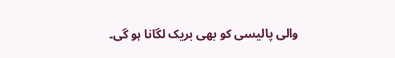والی پالیسی کو بھی بریک لگانا ہو گی۔